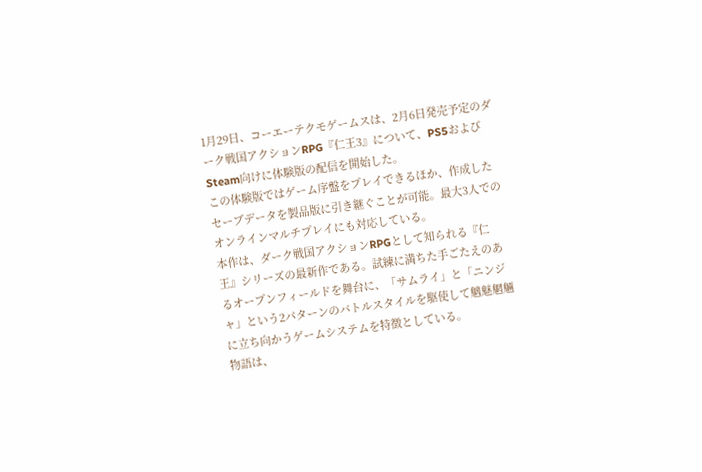1月29日、コーエーテクモゲームスは、2月6日発売予定のダーク戦国アクションRPG『仁王3』について、PS5およびSteam向けに体験版の配信を開始した。
この体験版ではゲーム序盤をプレイできるほか、作成したセーブデータを製品版に引き継ぐことが可能。最大3人でのオンラインマルチプレイにも対応している。
本作は、ダーク戦国アクションRPGとして知られる『仁王』シリーズの最新作である。試練に満ちた手ごたえのあるオープンフィールドを舞台に、「サムライ」と「ニンジャ」という2パターンのバトルスタイルを駆使して魑魅魍魎に立ち向かうゲームシステムを特徴としている。
物語は、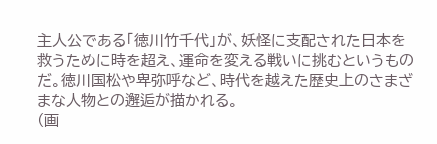主人公である「徳川竹千代」が、妖怪に支配された日本を救うために時を超え、運命を変える戦いに挑むというものだ。徳川国松や卑弥呼など、時代を越えた歴史上のさまざまな人物との邂逅が描かれる。
(画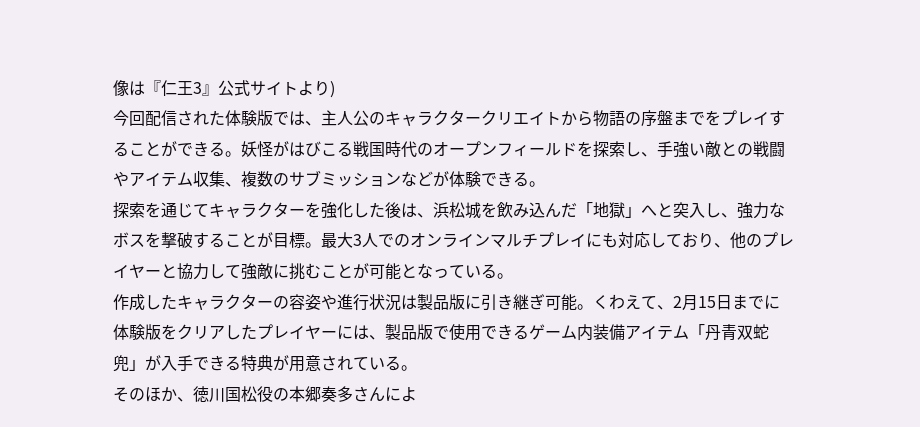像は『仁王3』公式サイトより)
今回配信された体験版では、主人公のキャラクタークリエイトから物語の序盤までをプレイすることができる。妖怪がはびこる戦国時代のオープンフィールドを探索し、手強い敵との戦闘やアイテム収集、複数のサブミッションなどが体験できる。
探索を通じてキャラクターを強化した後は、浜松城を飲み込んだ「地獄」へと突入し、強力なボスを撃破することが目標。最大3人でのオンラインマルチプレイにも対応しており、他のプレイヤーと協力して強敵に挑むことが可能となっている。
作成したキャラクターの容姿や進行状況は製品版に引き継ぎ可能。くわえて、2月15日までに体験版をクリアしたプレイヤーには、製品版で使用できるゲーム内装備アイテム「丹青双蛇兜」が入手できる特典が用意されている。
そのほか、徳川国松役の本郷奏多さんによ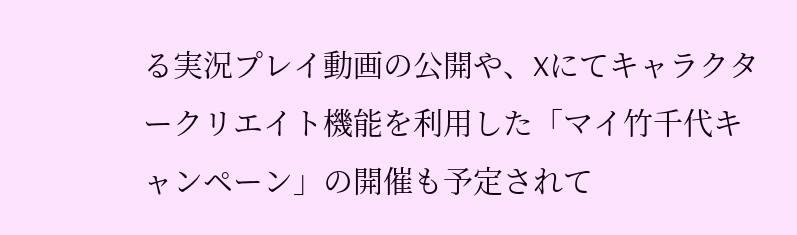る実況プレイ動画の公開や、Xにてキャラクタークリエイト機能を利用した「マイ竹千代キャンペーン」の開催も予定されて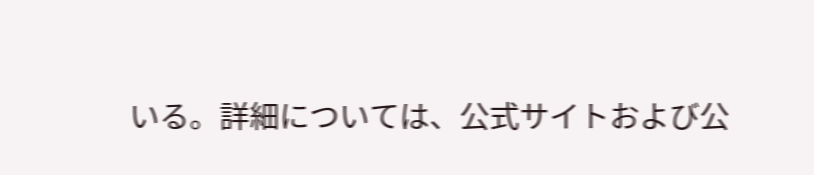いる。詳細については、公式サイトおよび公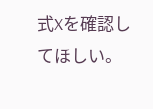式Xを確認してほしい。